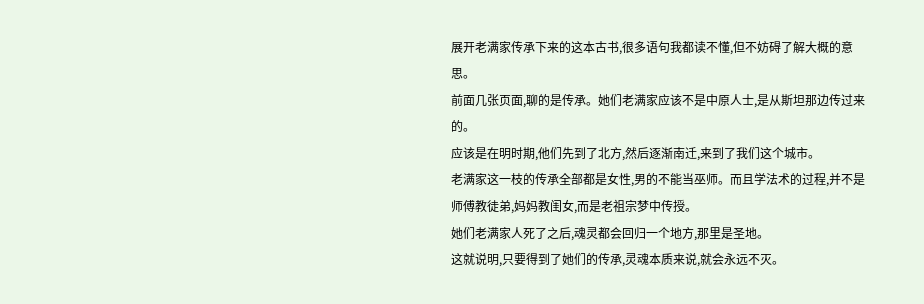展开老满家传承下来的这本古书,很多语句我都读不懂,但不妨碍了解大概的意思。
前面几张页面,聊的是传承。她们老满家应该不是中原人士,是从斯坦那边传过来的。
应该是在明时期,他们先到了北方,然后逐渐南迁,来到了我们这个城市。
老满家这一枝的传承全部都是女性,男的不能当巫师。而且学法术的过程,并不是师傅教徒弟,妈妈教闺女,而是老祖宗梦中传授。
她们老满家人死了之后,魂灵都会回归一个地方,那里是圣地。
这就说明,只要得到了她们的传承,灵魂本质来说,就会永远不灭。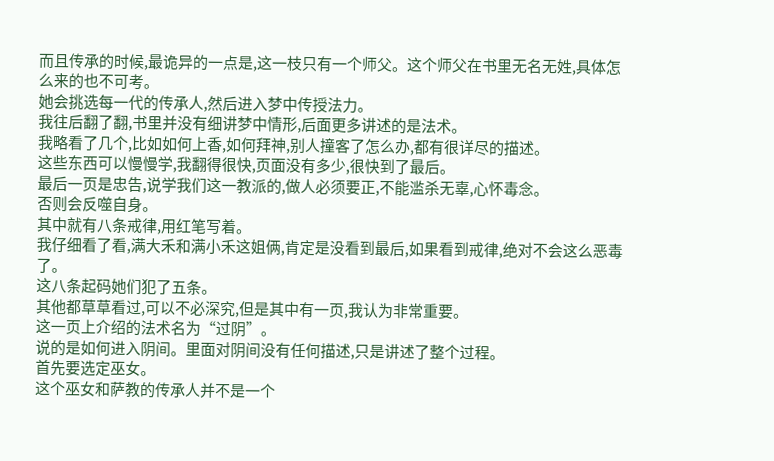而且传承的时候,最诡异的一点是,这一枝只有一个师父。这个师父在书里无名无姓,具体怎么来的也不可考。
她会挑选每一代的传承人,然后进入梦中传授法力。
我往后翻了翻,书里并没有细讲梦中情形,后面更多讲述的是法术。
我略看了几个,比如如何上香,如何拜神,别人撞客了怎么办,都有很详尽的描述。
这些东西可以慢慢学,我翻得很快,页面没有多少,很快到了最后。
最后一页是忠告,说学我们这一教派的,做人必须要正,不能滥杀无辜,心怀毒念。
否则会反噬自身。
其中就有八条戒律,用红笔写着。
我仔细看了看,满大禾和满小禾这姐俩,肯定是没看到最后,如果看到戒律,绝对不会这么恶毒了。
这八条起码她们犯了五条。
其他都草草看过,可以不必深究,但是其中有一页,我认为非常重要。
这一页上介绍的法术名为“过阴”。
说的是如何进入阴间。里面对阴间没有任何描述,只是讲述了整个过程。
首先要选定巫女。
这个巫女和萨教的传承人并不是一个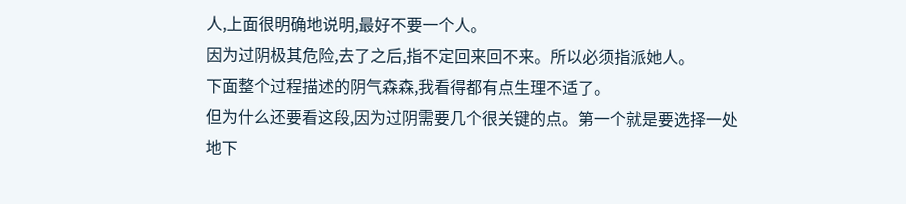人,上面很明确地说明,最好不要一个人。
因为过阴极其危险,去了之后,指不定回来回不来。所以必须指派她人。
下面整个过程描述的阴气森森,我看得都有点生理不适了。
但为什么还要看这段,因为过阴需要几个很关键的点。第一个就是要选择一处地下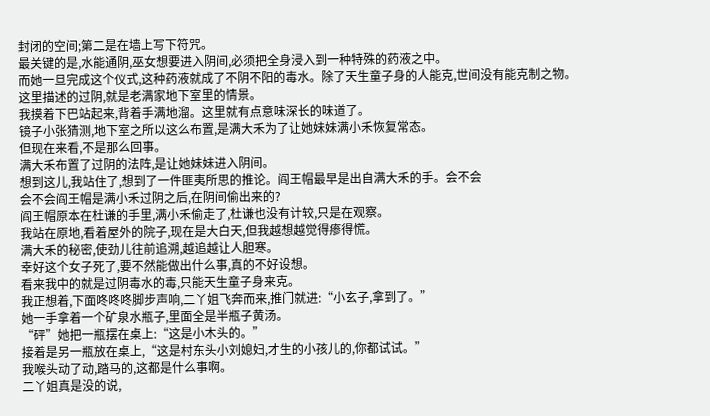封闭的空间;第二是在墙上写下符咒。
最关键的是,水能通阴,巫女想要进入阴间,必须把全身浸入到一种特殊的药液之中。
而她一旦完成这个仪式,这种药液就成了不阴不阳的毒水。除了天生童子身的人能克,世间没有能克制之物。
这里描述的过阴,就是老满家地下室里的情景。
我摸着下巴站起来,背着手满地溜。这里就有点意味深长的味道了。
镜子小张猜测,地下室之所以这么布置,是满大禾为了让她妹妹满小禾恢复常态。
但现在来看,不是那么回事。
满大禾布置了过阴的法阵,是让她妹妹进入阴间。
想到这儿,我站住了,想到了一件匪夷所思的推论。阎王帽最早是出自满大禾的手。会不会
会不会阎王帽是满小禾过阴之后,在阴间偷出来的?
阎王帽原本在杜谦的手里,满小禾偷走了,杜谦也没有计较,只是在观察。
我站在原地,看着屋外的院子,现在是大白天,但我越想越觉得瘆得慌。
满大禾的秘密,使劲儿往前追溯,越追越让人胆寒。
幸好这个女子死了,要不然能做出什么事,真的不好设想。
看来我中的就是过阴毒水的毒,只能天生童子身来克。
我正想着,下面咚咚咚脚步声响,二丫姐飞奔而来,推门就进:“小玄子,拿到了。”
她一手拿着一个矿泉水瓶子,里面全是半瓶子黄汤。
“砰”她把一瓶摆在桌上:“这是小木头的。”
接着是另一瓶放在桌上,“这是村东头小刘媳妇,才生的小孩儿的,你都试试。”
我喉头动了动,踏马的,这都是什么事啊。
二丫姐真是没的说,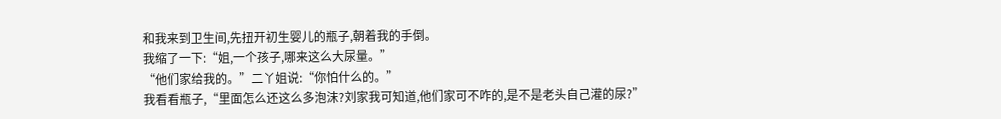和我来到卫生间,先扭开初生婴儿的瓶子,朝着我的手倒。
我缩了一下:“姐,一个孩子,哪来这么大尿量。”
“他们家给我的。”二丫姐说:“你怕什么的。”
我看看瓶子,“里面怎么还这么多泡沫?刘家我可知道,他们家可不咋的,是不是老头自己灌的尿?”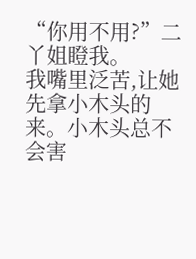“你用不用?”二丫姐瞪我。
我嘴里泛苦,让她先拿小木头的来。小木头总不会害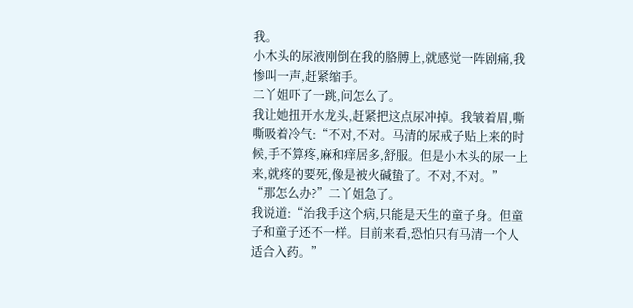我。
小木头的尿液刚倒在我的胳膊上,就感觉一阵剧痛,我惨叫一声,赶紧缩手。
二丫姐吓了一跳,问怎么了。
我让她扭开水龙头,赶紧把这点尿冲掉。我皱着眉,嘶嘶吸着冷气:“不对,不对。马清的尿戒子贴上来的时候,手不算疼,麻和痒居多,舒服。但是小木头的尿一上来,就疼的要死,像是被火碱蛰了。不对,不对。”
“那怎么办?”二丫姐急了。
我说道:“治我手这个病,只能是天生的童子身。但童子和童子还不一样。目前来看,恐怕只有马清一个人适合入药。”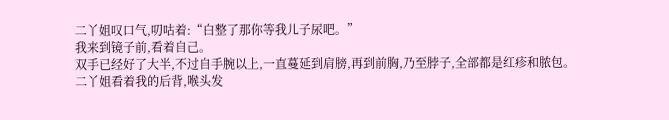二丫姐叹口气,叨咕着:“白整了那你等我儿子尿吧。”
我来到镜子前,看着自己。
双手已经好了大半,不过自手腕以上,一直蔓延到肩膀,再到前胸,乃至脖子,全部都是红疹和脓包。
二丫姐看着我的后背,喉头发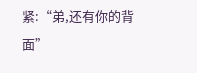紧:“弟,还有你的背面”